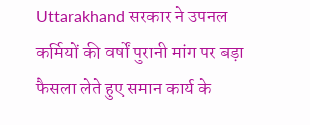Uttarakhand सरकार ने उपनल कर्मियों की वर्षों पुरानी मांग पर बड़ा फैसला लेते हुए समान कार्य के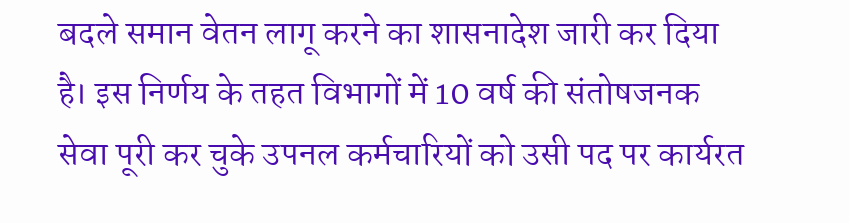बदले समान वेतन लागू करने का शासनादेश जारी कर दिया है। इस निर्णय के तहत विभागों में 10 वर्ष की संतोषजनक सेवा पूरी कर चुके उपनल कर्मचारियों को उसी पद पर कार्यरत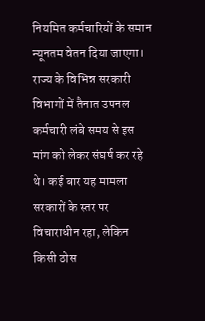नियमित कर्मचारियों के समान न्यूनतम वेतन दिया जाएगा। राज्य के विभिन्न सरकारी विभागों में तैनात उपनल कर्मचारी लंबे समय से इस मांग को लेकर संघर्ष कर रहे थे। कई बार यह मामला सरकारों के स्तर पर विचाराधीन रहा, लेकिन किसी ठोस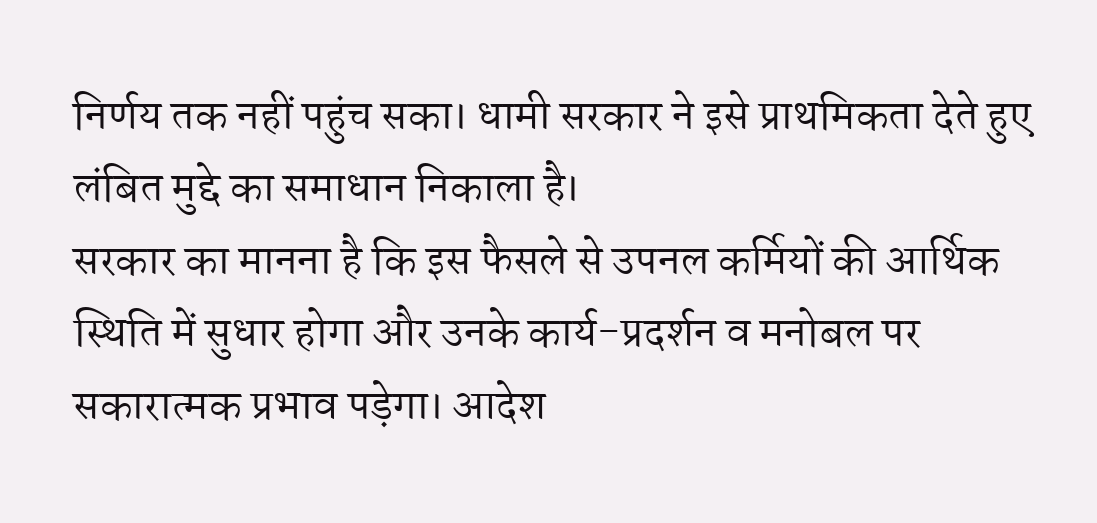निर्णय तक नहीं पहुंच सका। धामी सरकार ने इसे प्राथमिकता देते हुए लंबित मुद्दे का समाधान निकाला है।
सरकार का मानना है कि इस फैसले से उपनल कर्मियों की आर्थिक स्थिति में सुधार होगा और उनके कार्य-प्रदर्शन व मनोबल पर सकारात्मक प्रभाव पड़ेगा। आदेश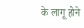के लागू होने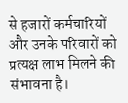से हजारों कर्मचारियों और उनके परिवारों को प्रत्यक्ष लाभ मिलने की संभावना है।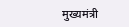मुख्यमंत्री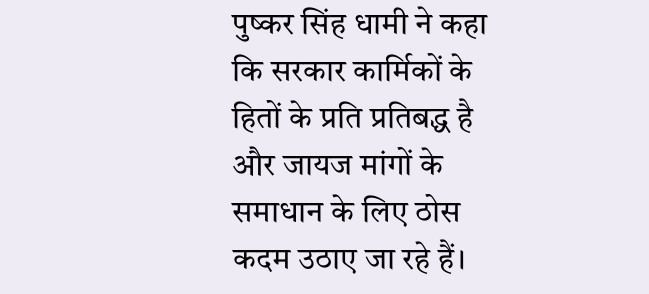पुष्कर सिंह धामी ने कहा कि सरकार कार्मिकों के हितों के प्रति प्रतिबद्ध है और जायज मांगों के समाधान के लिए ठोस कदम उठाए जा रहे हैं।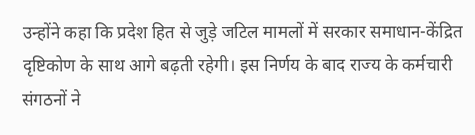उन्होंने कहा कि प्रदेश हित से जुड़े जटिल मामलों में सरकार समाधान-केंद्रित दृष्टिकोण के साथ आगे बढ़ती रहेगी। इस निर्णय के बाद राज्य के कर्मचारी संगठनों ने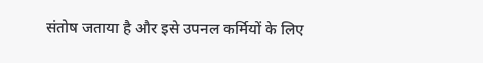संतोष जताया है और इसे उपनल कर्मियों के लिए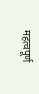महत्वपूर्ण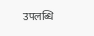उपलब्धि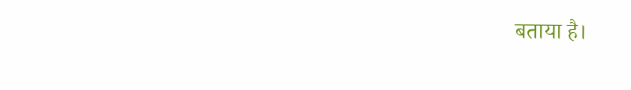बताया है।